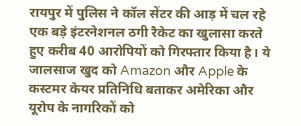रायपुर में पुलिस ने कॉल सेंटर की आड़ में चल रहे एक बड़े इंटरनेशनल ठगी रैकेट का खुलासा करते हुए करीब 40 आरोपियों को गिरफ्तार किया है। ये जालसाज खुद को Amazon और Apple के कस्टमर केयर प्रतिनिधि बताकर अमेरिका और यूरोप के नागरिकों को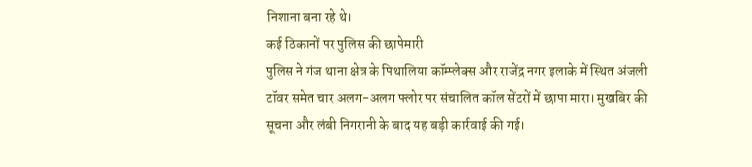निशाना बना रहे थे।
कई ठिकानों पर पुलिस की छापेमारी
पुलिस ने गंज थाना क्षेत्र के पिथालिया कॉम्प्लेक्स और राजेंद्र नगर इलाके में स्थित अंजली टॉवर समेत चार अलग-अलग फ्लोर पर संचालित कॉल सेंटरों में छापा मारा। मुखबिर की सूचना और लंबी निगरानी के बाद यह बड़ी कार्रवाई की गई।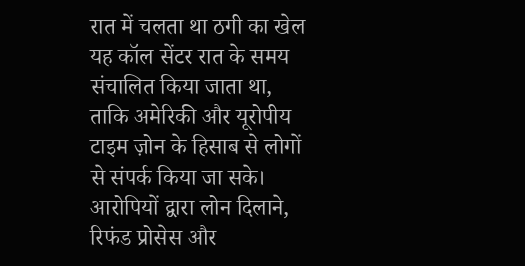रात में चलता था ठगी का खेल
यह कॉल सेंटर रात के समय संचालित किया जाता था, ताकि अमेरिकी और यूरोपीय टाइम ज़ोन के हिसाब से लोगों से संपर्क किया जा सके। आरोपियों द्वारा लोन दिलाने, रिफंड प्रोसेस और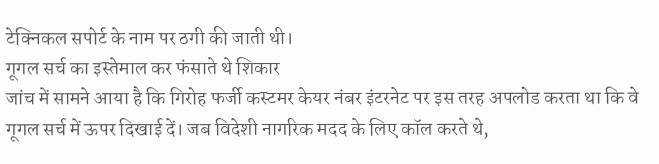टेक्निकल सपोर्ट के नाम पर ठगी की जाती थी।
गूगल सर्च का इस्तेमाल कर फंसाते थे शिकार
जांच में सामने आया है कि गिरोह फर्जी कस्टमर केयर नंबर इंटरनेट पर इस तरह अपलोड करता था कि वे गूगल सर्च में ऊपर दिखाई दें। जब विदेशी नागरिक मदद के लिए कॉल करते थे,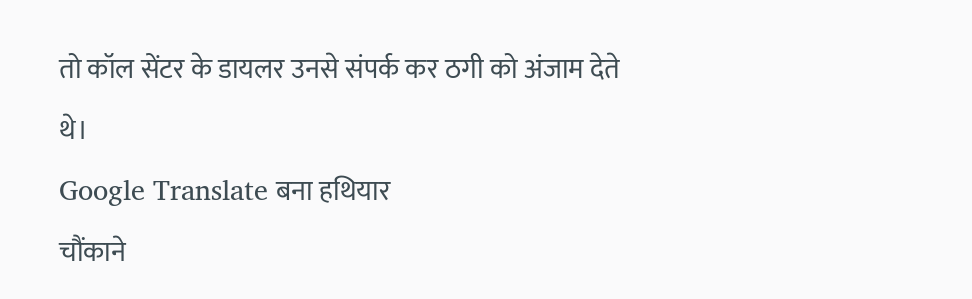तो कॉल सेंटर के डायलर उनसे संपर्क कर ठगी को अंजाम देते थे।
Google Translate बना हथियार
चौंकाने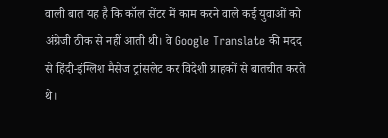वाली बात यह है कि कॉल सेंटर में काम करने वाले कई युवाओं को अंग्रेजी ठीक से नहीं आती थी। वे Google Translate की मदद से हिंदी-इंग्लिश मैसेज ट्रांसलेट कर विदेशी ग्राहकों से बातचीत करते थे।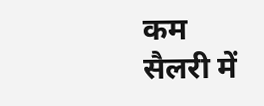कम सैलरी में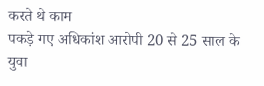करते थे काम
पकड़े गए अधिकांश आरोपी 20 से 25 साल के युवा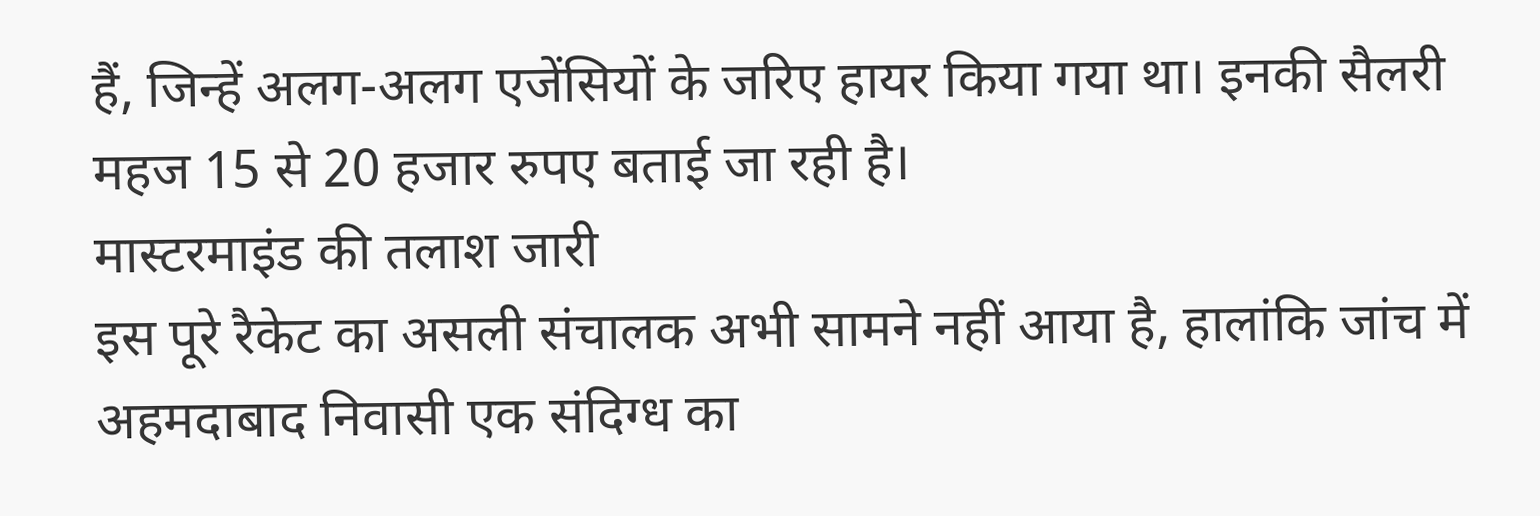हैं, जिन्हें अलग-अलग एजेंसियों के जरिए हायर किया गया था। इनकी सैलरी महज 15 से 20 हजार रुपए बताई जा रही है।
मास्टरमाइंड की तलाश जारी
इस पूरे रैकेट का असली संचालक अभी सामने नहीं आया है, हालांकि जांच में अहमदाबाद निवासी एक संदिग्ध का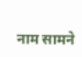नाम सामने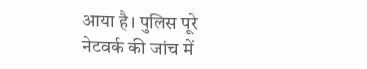आया है। पुलिस पूरे नेटवर्क की जांच में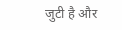जुटी है और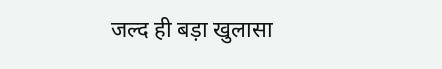जल्द ही बड़ा खुलासा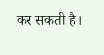कर सकती है।